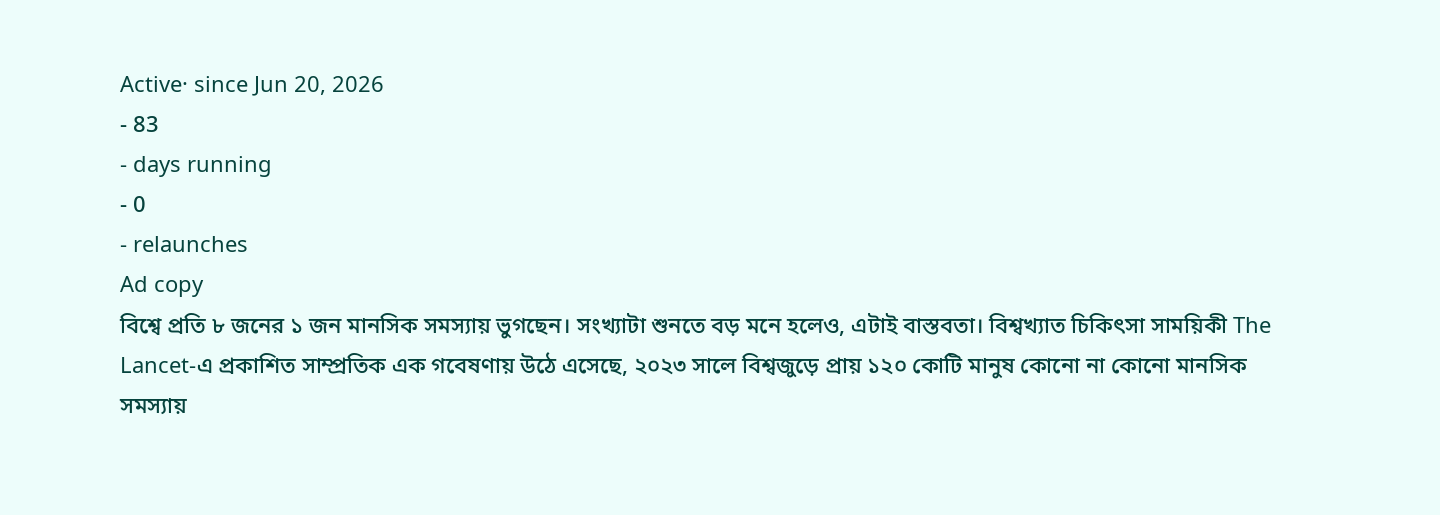Active· since Jun 20, 2026
- 83
- days running
- 0
- relaunches
Ad copy
বিশ্বে প্রতি ৮ জনের ১ জন মানসিক সমস্যায় ভুগছেন। সংখ্যাটা শুনতে বড় মনে হলেও, এটাই বাস্তবতা। বিশ্বখ্যাত চিকিৎসা সাময়িকী The Lancet-এ প্রকাশিত সাম্প্রতিক এক গবেষণায় উঠে এসেছে, ২০২৩ সালে বিশ্বজুড়ে প্রায় ১২০ কোটি মানুষ কোনো না কোনো মানসিক সমস্যায়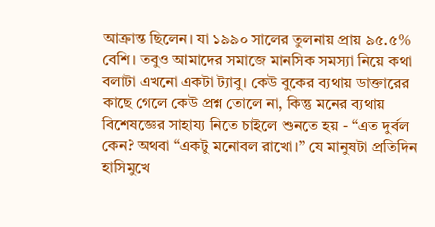আক্রান্ত ছিলেন। যা ১৯৯০ সালের তুলনায় প্রায় ৯৫.৫% বেশি। তবুও আমাদের সমাজে মানসিক সমস্যা নিয়ে কথা বলাটা এখনো একটা ট্যাবু। কেউ বুকের ব্যথায় ডাক্তারের কাছে গেলে কেউ প্রশ্ন তোলে না, কিন্তু মনের ব্যথায় বিশেষজ্ঞের সাহায্য নিতে চাইলে শুনতে হয় - “এত দুর্বল কেন? অথবা “একটু মনোবল রাখো।” যে মানুষটা প্রতিদিন হাসিমুখে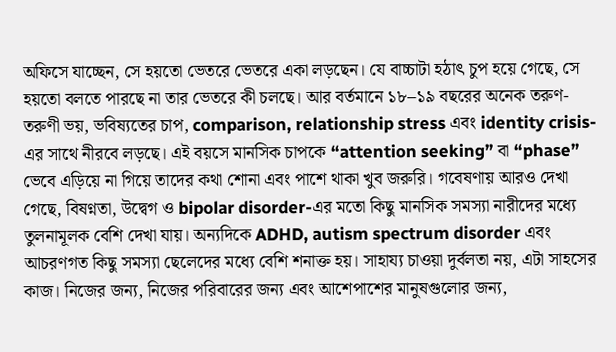অফিসে যাচ্ছেন, সে হয়তো ভেতরে ভেতরে একা লড়ছেন। যে বাচ্চাটা হঠাৎ চুপ হয়ে গেছে, সে হয়তো বলতে পারছে না তার ভেতরে কী চলছে। আর বর্তমানে ১৮–১৯ বছরের অনেক তরুণ-তরুণী ভয়, ভবিষ্যতের চাপ, comparison, relationship stress এবং identity crisis-এর সাথে নীরবে লড়ছে। এই বয়সে মানসিক চাপকে “attention seeking” বা “phase” ভেবে এড়িয়ে না গিয়ে তাদের কথা শোনা এবং পাশে থাকা খুব জরুরি। গবেষণায় আরও দেখা গেছে, বিষণ্নতা, উদ্বেগ ও bipolar disorder-এর মতো কিছু মানসিক সমস্যা নারীদের মধ্যে তুলনামূলক বেশি দেখা যায়। অন্যদিকে ADHD, autism spectrum disorder এবং আচরণগত কিছু সমস্যা ছেলেদের মধ্যে বেশি শনাক্ত হয়। সাহায্য চাওয়া দুর্বলতা নয়, এটা সাহসের কাজ। নিজের জন্য, নিজের পরিবারের জন্য এবং আশেপাশের মানুষগুলোর জন্য,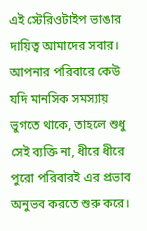এই স্টেরিওটাইপ ভাঙার দায়িত্ব আমাদের সবার। আপনার পরিবারে কেউ যদি মানসিক সমস্যায় ভুগতে থাকে, তাহলে শুধু সেই ব্যক্তি না, ধীরে ধীরে পুরো পরিবারই এর প্রভাব অনুভব করতে শুরু করে।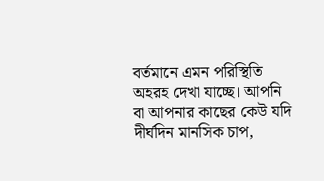বর্তমানে এমন পরিস্থিতি অহরহ দেখা যাচ্ছে। আপনি বা আপনার কাছের কেউ যদি দীর্ঘদিন মানসিক চাপ,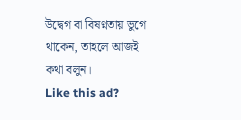উদ্বেগ বা বিষণ্নতায় ভুগে থাকেন, তাহলে আজই কথা বলুন।
Like this ad?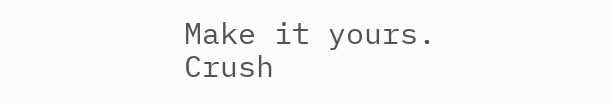Make it yours.
Crush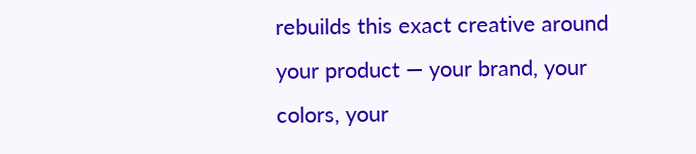rebuilds this exact creative around your product — your brand, your colors, your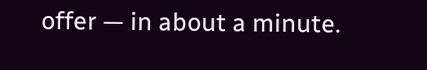offer — in about a minute.